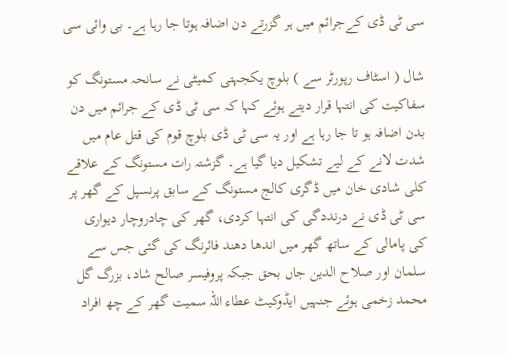سی ٹی ڈی کےجرائم میں ہر گزرتے دن اضافہ ہوتا جا رہا ہے۔ بی وائی سی

شال ( اسٹاف رپورٹر سے ) بلوچ یکجہتی کمیٹی نے سانحہ مستونگ کو سفاکیت کی انتہا قرار دیتے ہوئے کہا کہ سی ٹی ڈی کے جرائم میں دن بدن اضافہ ہو تا جا رہا ہے اور یہ سی ٹی ڈی بلوچ قوم کی قتل عام میں شدت لانے کے لیے تشکیل دیا گیا ہے۔ گزشتہ رات مستونگ کے علاقے کلی شادی خان میں ڈگری کالج مستونگ کے سابق پرنسپل کے گھر پر سی ٹی ڈی نے درنددگی کی انتہا کردی، گھر کی چادروچار دیواری کی پامالی کے ساتھ گھر میں اندھا دھند فائرنگ کی گئی جس سے سلمان اور صلاح الدین جاں بحق جبکہ پروفیسر صالح شاد، بزرگ گل محمد زخمی ہوئے جنہیں ایڈوکیٹ عطاء اللہ سمیت گھر کے چھ افراد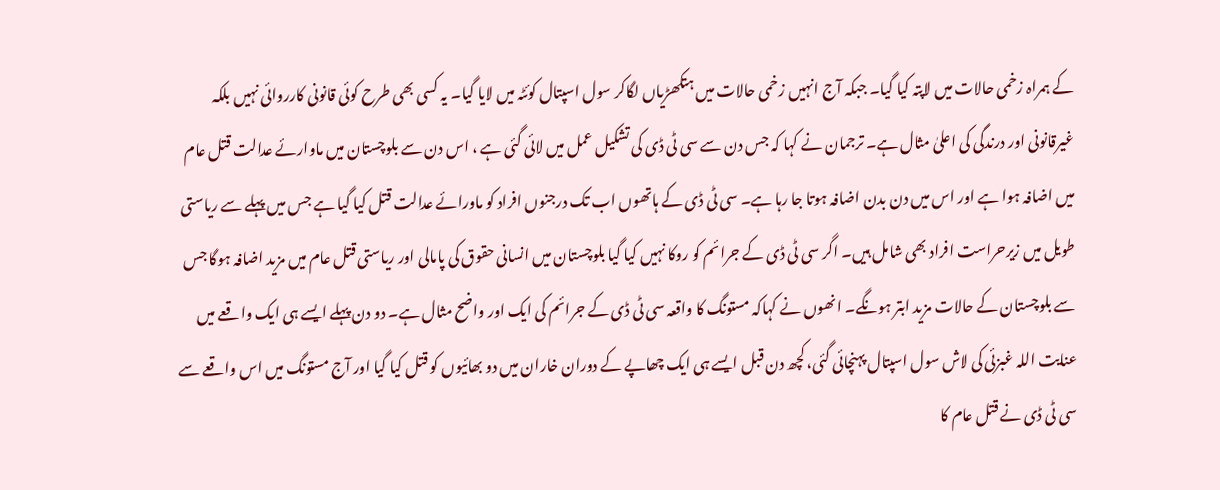کے ہمراہ زخمی حالات میں لاپتہ کیا گیا۔ جبکہ آج انہیں زخمی حالات میں ہتکھڑیاں لگاکر سول اسپتال کوئٹہ میں لایا گیا۔ یہ کسی بھی طرح کوئی قانونی کارروائی نہیں بلکہ غیرقانونی اور درندگی کی اعلیٰ مثال ہے۔ ترجمان نے کہا کہ جس دن سے سی ٹی ڈی کی تشکیل عمل میں لائی گئی ہے ، اس دن سے بلوچستان میں ماوارئے عدالت قتل عام میں اضافہ ہوا ہے اور اس میں دن بدن اضافہ ہوتا جا رہا ہے۔ سی ٹی ڈی کے ہاتھوں اب تک درجنوں افراد کو ماورائے عدالت قتل کیا گیا ہے جس میں پہلے سے ریاستی طویل میں زیرحراست افراد بھی شامل ہیں۔ اگر سی ٹی ڈی کے جرائم کو روکا نہیں کیا گیا بلوچستان میں انسانی حقوق کی پامالی اور ریاستی قتل عام میں مزید اضافہ ہوگا جس سے بلوچستان کے حالات مزید ابتر ہونگے۔ انھوں نے کہاکہ مستونگ کا واقعہ سی ٹی ڈی کے جرائم کی ایک اور واضح مثال ہے۔ دو دن پہلے ایسے ہی ایک واقعے میں عنایت اللہ غبزئی کی لاش سول اسپتال پہنچائی گئی، کچھ دن قبل ایسے ہی ایک چھاپے کے دوران خاران میں دو بھائیوں کو قتل کیا گیا اور آج مستونگ میں اس واقعے سے سی ٹی ڈی نے قتل عام کا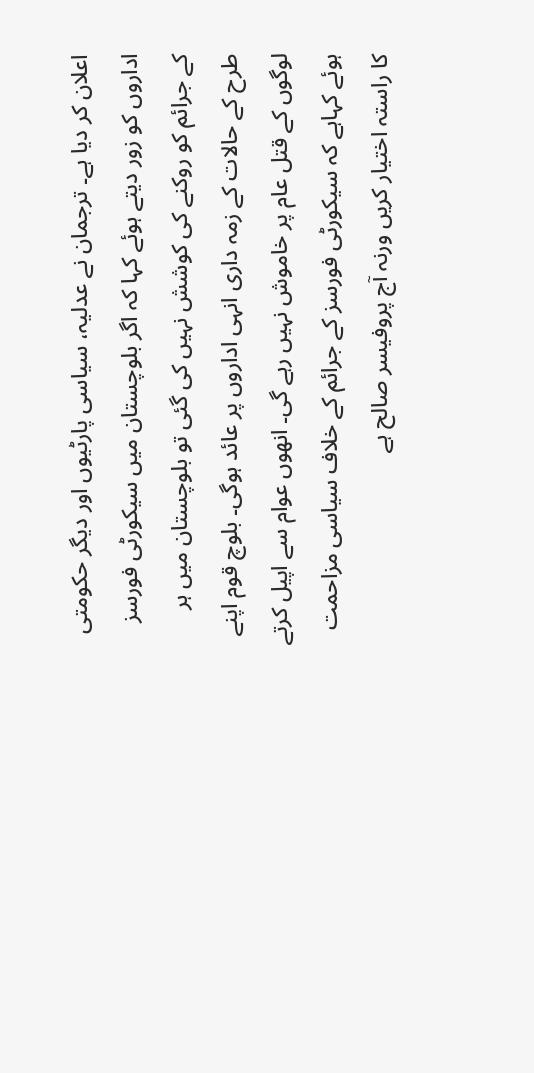اعلان کر دیا ہے۔ ترجمان نے عدلیہ، سیاسی پارٹیوں اور دیگر حکومتی اداروں کو زور دیتے ہوئے کہا کہ اگر بلوچستان میں سیکورٹی فورسز کے جرائم کو روکنے کی کوشش نہیں کی گئی تو بلوچستان میں ہر طرح کے حالات کے زمہ داری انہی اداروں پر عائد ہوگی۔ بلوچ قوم اپنے لوگوں کے قتل عام پر خاموش نہیں رہے گی۔ انھوں عوام سے اپیل کرتے ہوئے کہاہے کہ سیکورٹی فورسز کے جرائم کے خلاف سیاسی مزاحمت کا راستہ اختیار کریں ورنہ آج پروفیسر صالح ہے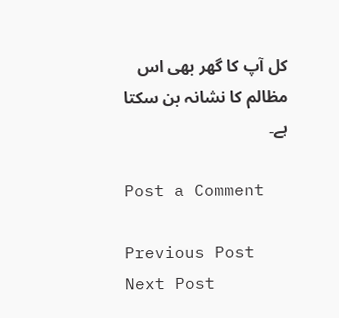کل آپ کا گھر بھی اس مظالم کا نشانہ بن سکتا ہے۔

Post a Comment

Previous Post Next Post